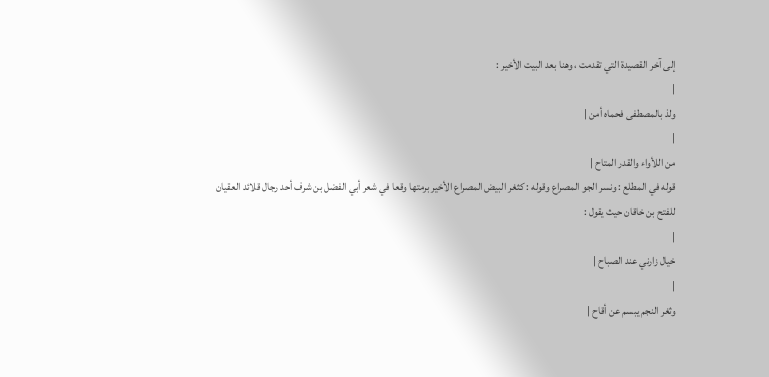إلى آخر القصيدة التي تقدمت ، وهنا بعد البيت الأخير :
|
ولذ بالمصطفى فحماه أمن |
|
من اللأواء والقدر المتاح |
قوله في المطلع : ونسر الجو المصراع وقوله : كثغر البيض المصراع الأخير برمتها وقعا في شعر أبي الفضل بن شرف أحد رجال قلائد العقيان للفتح بن خاقان حيث يقول :
|
خيال زارني عند الصباح |
|
وثغر النجم يبسم عن أقاح |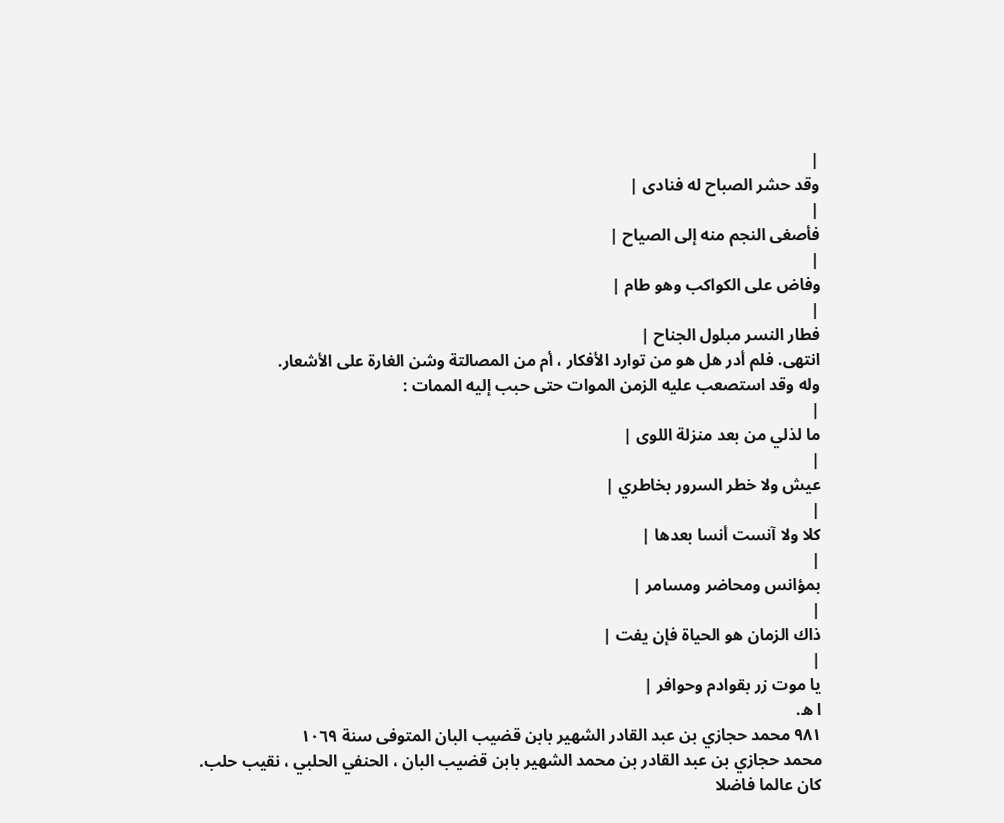|
وقد حشر الصباح له فنادى |
|
فأصغى النجم منه إلى الصياح |
|
وفاض على الكواكب وهو طام |
|
فطار النسر مبلول الجناح |
انتهى. فلم أدر هل هو من توارد الأفكار ، أم من المصالتة وشن الغارة على الأشعار.
وله وقد استصعب عليه الزمن الموات حتى حبب إليه الممات :
|
ما لذلي من بعد منزلة اللوى |
|
عيش ولا خطر السرور بخاطري |
|
كلا ولا آنست أنسا بعدها |
|
بمؤانس ومحاضر ومسامر |
|
ذاك الزمان هو الحياة فإن يفت |
|
يا موت زر بقوادم وحوافر |
ا ه.
٩٨١ محمد حجازي بن عبد القادر الشهير بابن قضيب البان المتوفى سنة ١٠٦٩
محمد حجازي بن عبد القادر بن محمد الشهير بابن قضيب البان ، الحنفي الحلبي ، نقيب حلب.
كان عالما فاضلا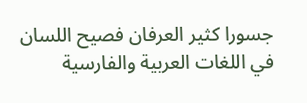جسورا كثير العرفان فصيح اللسان في اللغات العربية والفارسية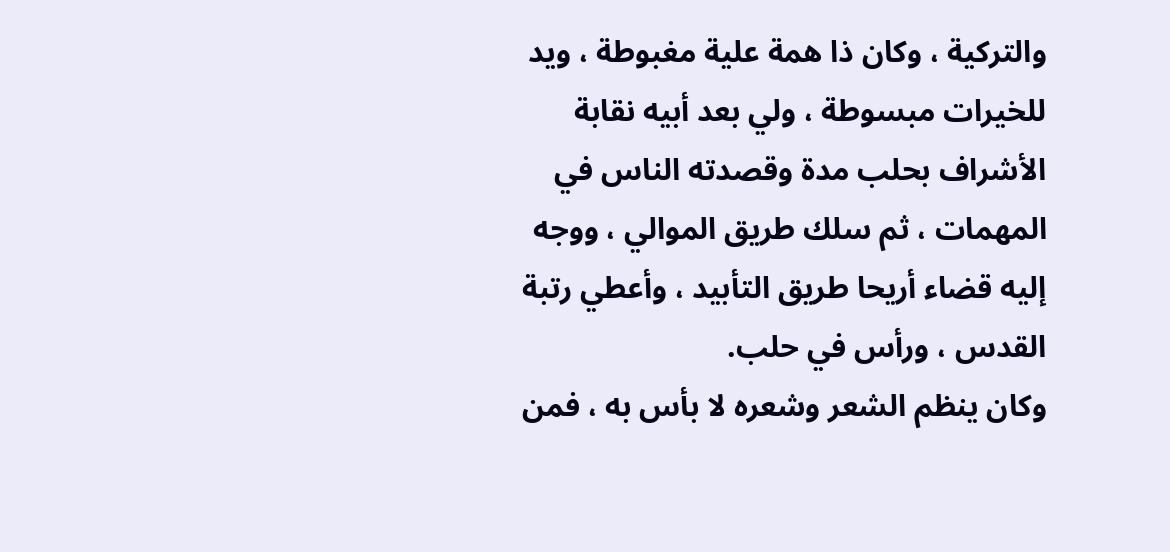والتركية ، وكان ذا همة علية مغبوطة ، ويد للخيرات مبسوطة ، ولي بعد أبيه نقابة الأشراف بحلب مدة وقصدته الناس في المهمات ، ثم سلك طريق الموالي ، ووجه إليه قضاء أريحا طريق التأبيد ، وأعطي رتبة القدس ، ورأس في حلب.
وكان ينظم الشعر وشعره لا بأس به ، فمن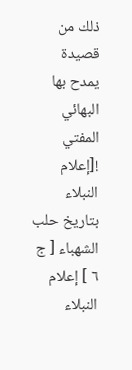ذلك من قصيدة يمدح بها البهائي المفتي
![إعلام النبلاء بتاريخ حلب الشهباء [ ج ٦ ] إعلام النبلاء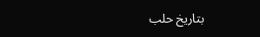بتاريخ حلب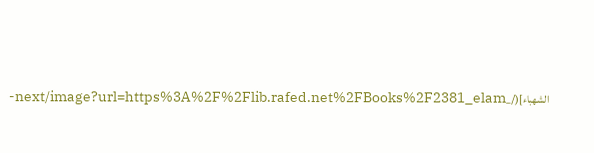الشهباء](/_next/image?url=https%3A%2F%2Flib.rafed.net%2FBooks%2F2381_elam-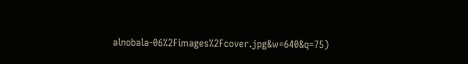alnobala-06%2Fimages%2Fcover.jpg&w=640&q=75)